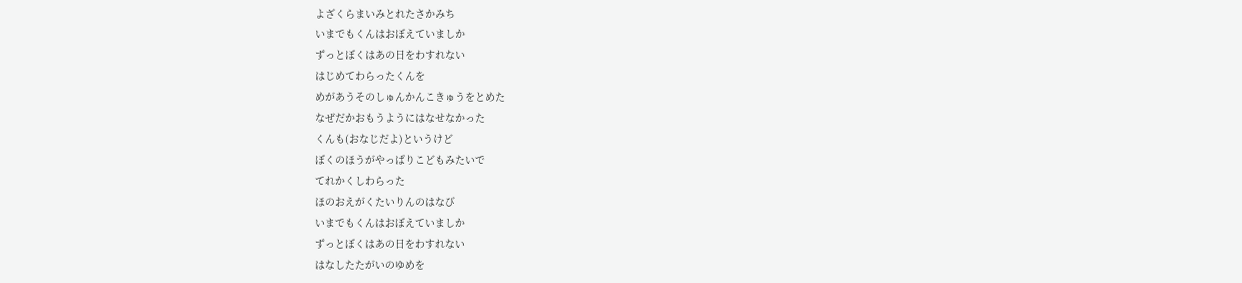よざくらまいみとれたさかみち
いまでもくんはおぼえていましか
ずっとぼくはあの日をわすれない
はじめてわらったくんを
めがあうそのしゅんかんこきゅうをとめた
なぜだかおもうようにはなせなかった
くんも(おなじだよ)というけど
ぼくのほうがやっぱりこどもみたいで
てれかくしわらった
ほのおえがくたいりんのはなび
いまでもくんはおぼえていましか
ずっとぼくはあの日をわすれない
はなしたたがいのゆめを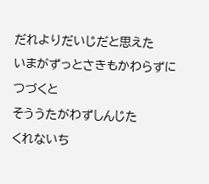だれよりだいじだと思えた
いまがずっとさきもかわらずにつづくと
そううたがわずしんじた
くれないち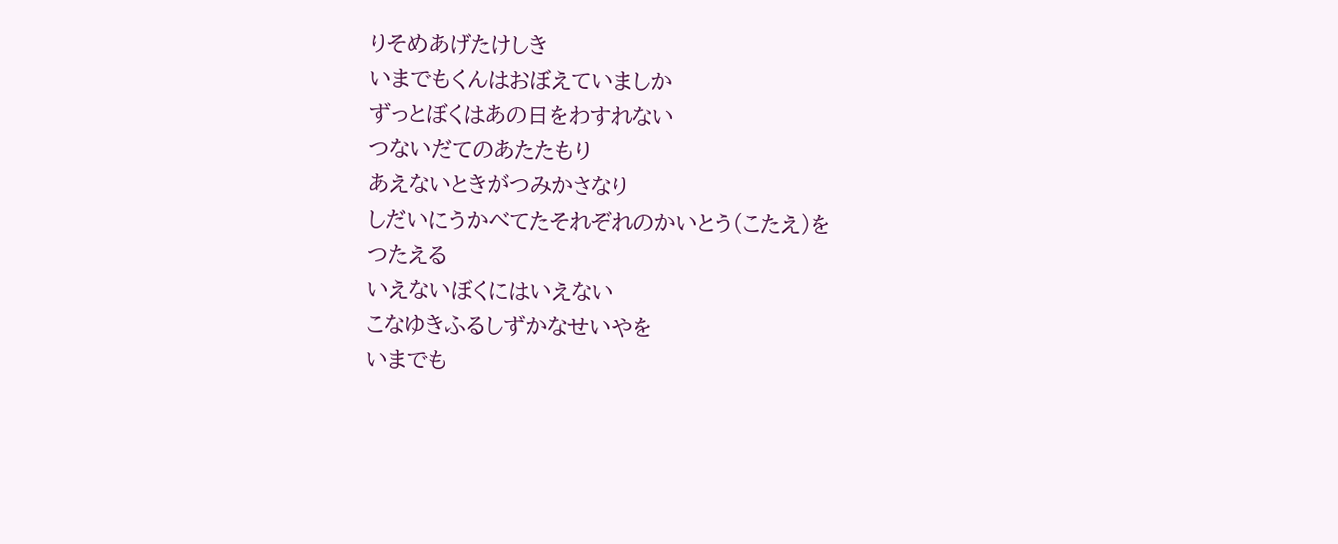りそめあげたけしき
いまでもくんはおぼえていましか
ずっとぼくはあの日をわすれない
つないだてのあたたもり
あえないときがつみかさなり
しだいにうかべてたそれぞれのかいとう(こたえ)を
つたえる
いえないぼくにはいえない
こなゆきふるしずかなせいやを
いまでも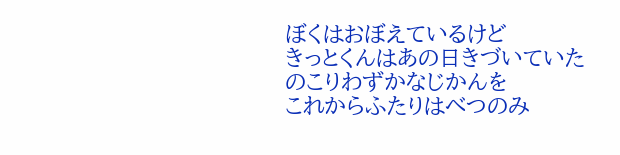ぼくはおぼえているけど
きっとくんはあの日きづいていた
のこりわずかなじかんを
これからふたりはべつのみ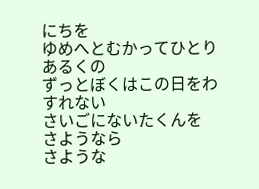にちを
ゆめへとむかってひとりあるくの
ずっとぼくはこの日をわすれない
さいごにないたくんを
さようなら
さような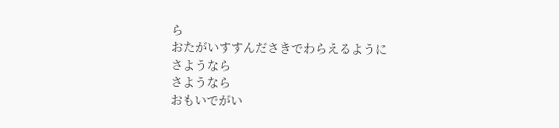ら
おたがいすすんださきでわらえるように
さようなら
さようなら
おもいでがい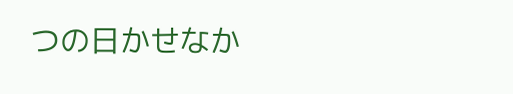つの日かせなか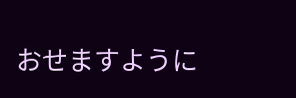おせますように